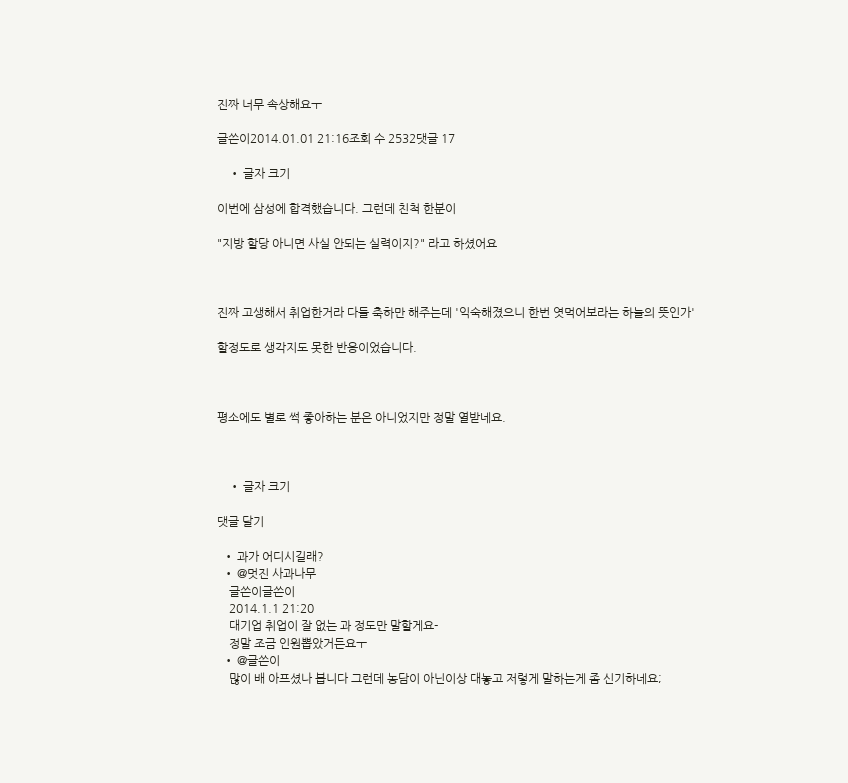진짜 너무 속상해요ㅜ

글쓴이2014.01.01 21:16조회 수 2532댓글 17

    • 글자 크기

이번에 삼성에 합격했습니다. 그런데 친척 한분이

"지방 할당 아니면 사실 안되는 실력이지?" 라고 하셨어요



진짜 고생해서 취업한거라 다들 축하만 해주는데 '익숙해졌으니 한번 엿먹어보라는 하늘의 뜻인가'

할정도로 생각지도 못한 반응이었습니다.



평소에도 별로 썩 좋아하는 분은 아니었지만 정말 열받네요.



    • 글자 크기

댓글 달기

  • 과가 어디시길래?
  • @멋진 사과나무
    글쓴이글쓴이
    2014.1.1 21:20
    대기업 취업이 잘 없는 과 정도만 말할게요-
    정말 조금 인원뽑았거든요ㅜ
  • @글쓴이
    많이 배 아프셨나 봅니다 그런데 농담이 아닌이상 대놓고 저렇게 말하는게 좀 신기하네요;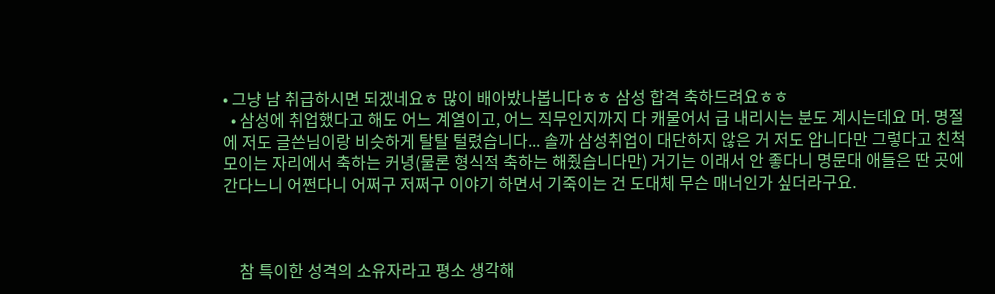• 그냥 남 취급하시면 되겠네요ㅎ 많이 배아밨나봅니다ㅎㅎ 삼성 합격 축하드려요ㅎㅎ
  • 삼성에 취업했다고 해도 어느 계열이고, 어느 직무인지까지 다 캐물어서 급 내리시는 분도 계시는데요 머. 명절에 저도 글쓴님이랑 비슷하게 탈탈 털렸습니다... 솔까 삼성취업이 대단하지 않은 거 저도 압니다만 그렇다고 친척 모이는 자리에서 축하는 커녕(물론 형식적 축하는 해줬습니다만) 거기는 이래서 안 좋다니 명문대 애들은 딴 곳에 간다느니 어쩐다니 어쩌구 저쩌구 이야기 하면서 기죽이는 건 도대체 무슨 매너인가 싶더라구요.



    참 특이한 성격의 소유자라고 평소 생각해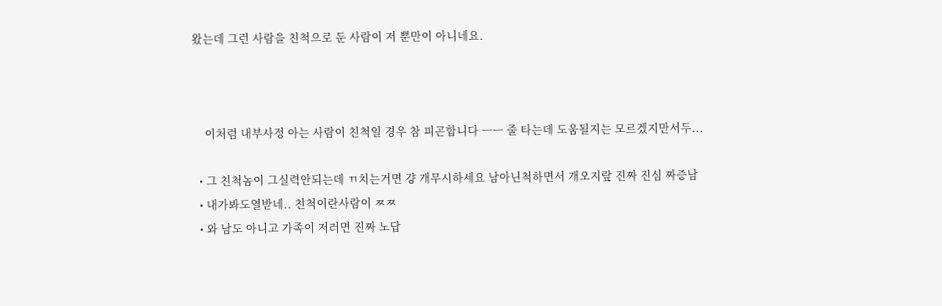왔는데 그런 사람을 친척으로 둔 사람이 저 뿐만이 아니네요.



    이처럼 내부사정 아는 사람이 친척일 경우 참 피곤합니다 ㅡㅡ 줄 타는데 도움될지는 모르겠지만서두...

  • 그 친척놈이 그실력안되는데 ㄲ치는거면 걍 개무시하세요 남아닌척하면서 개오지랖 진짜 진심 짜증남
  • 내가봐도열받네.. 친척이란사람이 ㅉㅉ
  • 와 남도 아니고 가족이 저러면 진짜 노답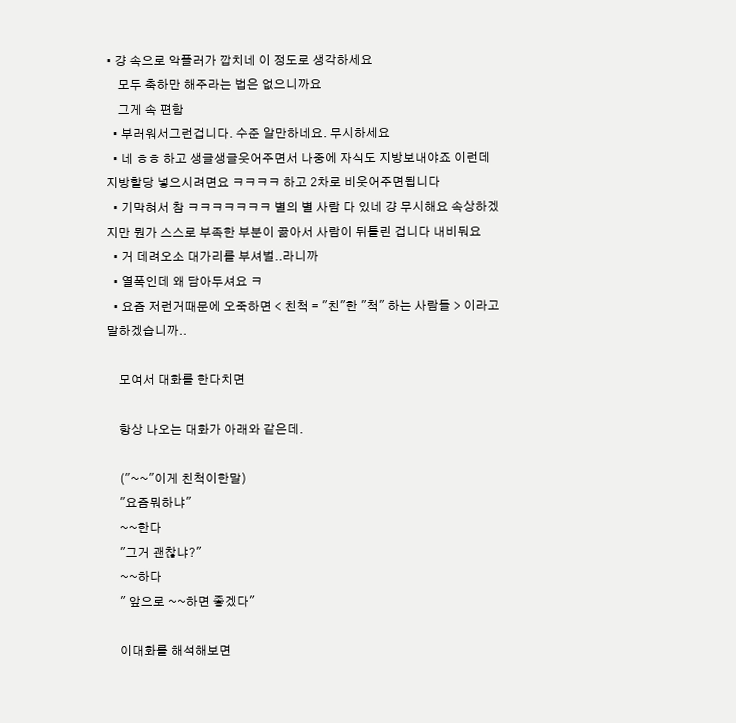• 걍 속으로 악플러가 깝치네 이 정도로 생각하세요
    모두 축하만 해주라는 법은 없으니까요
    그게 속 편함
  • 부러워서그런겁니다. 수준 알만하네요. 무시하세요
  • 네 ㅎㅎ 하고 생글생글웃어주면서 나중에 자식도 지방보내야죠 이런데 지방할당 넣으시려면요 ㅋㅋㅋㅋ 하고 2차로 비웃어주면됩니다
  • 기막혀서 참 ㅋㅋㅋㅋㅋㅋㅋ 별의 별 사람 다 있네 걍 무시해요 속상하겠지만 뭔가 스스로 부족한 부분이 곪아서 사람이 뒤틀린 겁니다 내비둬요
  • 거 데려오소 대가리를 부셔벌..라니까
  • 열폭인데 왜 담아두셔요 ㅋ
  • 요즘 저런거때문에 오죽하면 < 친척 = "친"한 "척" 하는 사람들 > 이라고 말하겠습니까..

    모여서 대화를 한다치면

    항상 나오는 대화가 아래와 같은데.

    ("~~"이게 친척이한말)
    "요즘뭐하냐"
    ~~한다
    "그거 괜찮냐?"
    ~~하다
    " 앞으로 ~~하면 좋겠다"

    이대화를 해석해보면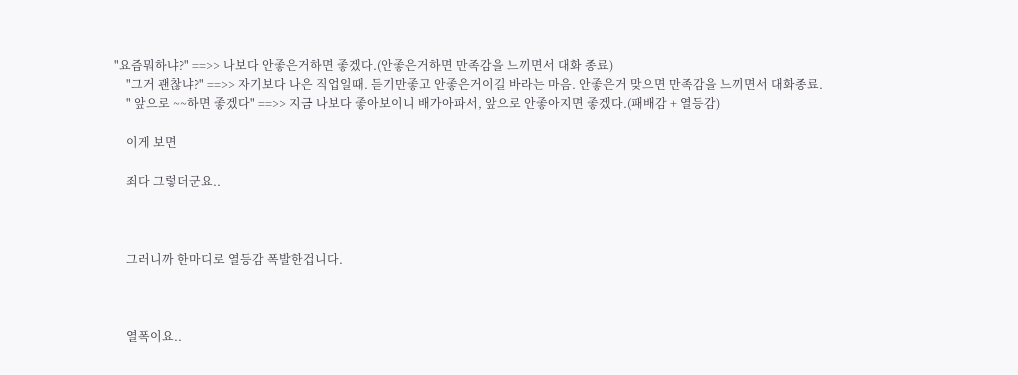"요즘뭐하냐?" ==>> 나보다 안좋은거하면 좋겠다.(안좋은거하면 만족감을 느끼면서 대화 종료)
    "그거 괜찮냐?" ==>> 자기보다 나은 직업일때. 듣기만좋고 안좋은거이길 바라는 마음. 안좋은거 맞으면 만족감을 느끼면서 대화종료.
    " 앞으로 ~~하면 좋겠다" ==>> 지금 나보다 좋아보이니 배가아파서, 앞으로 안좋아지면 좋겠다.(패배감 + 열등감)

    이게 보면

    죄다 그렇더군요..



    그러니까 한마디로 열등감 폭발한겁니다.



    열폭이요..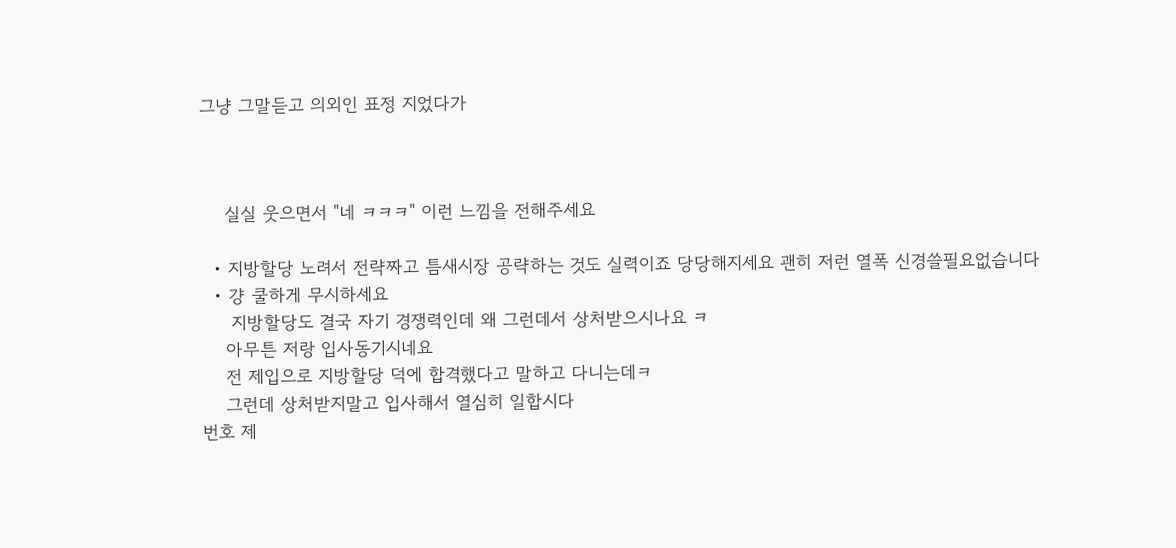그냥 그말듣고 의외인 표정 지었다가



    실실 웃으면서 "네 ㅋㅋㅋ" 이런 느낌을 전해주세요

  • 지방할당 노려서 전략짜고 틈새시장 공략하는 것도 실력이죠 당당해지세요 괜히 저런 열폭 신경쓸필요없습니다
  • 걍 쿨하게 무시하세요
     지방할당도 결국 자기 경쟁력인데 왜 그런데서 상처받으시나요 ㅋ
    아무튼 저랑 입사동기시네요
    전 제입으로 지방할당 덕에 합격했다고 말하고 다니는데ㅋ
    그런데 상처받지말고 입사해서 열심히 일합시다
번호 제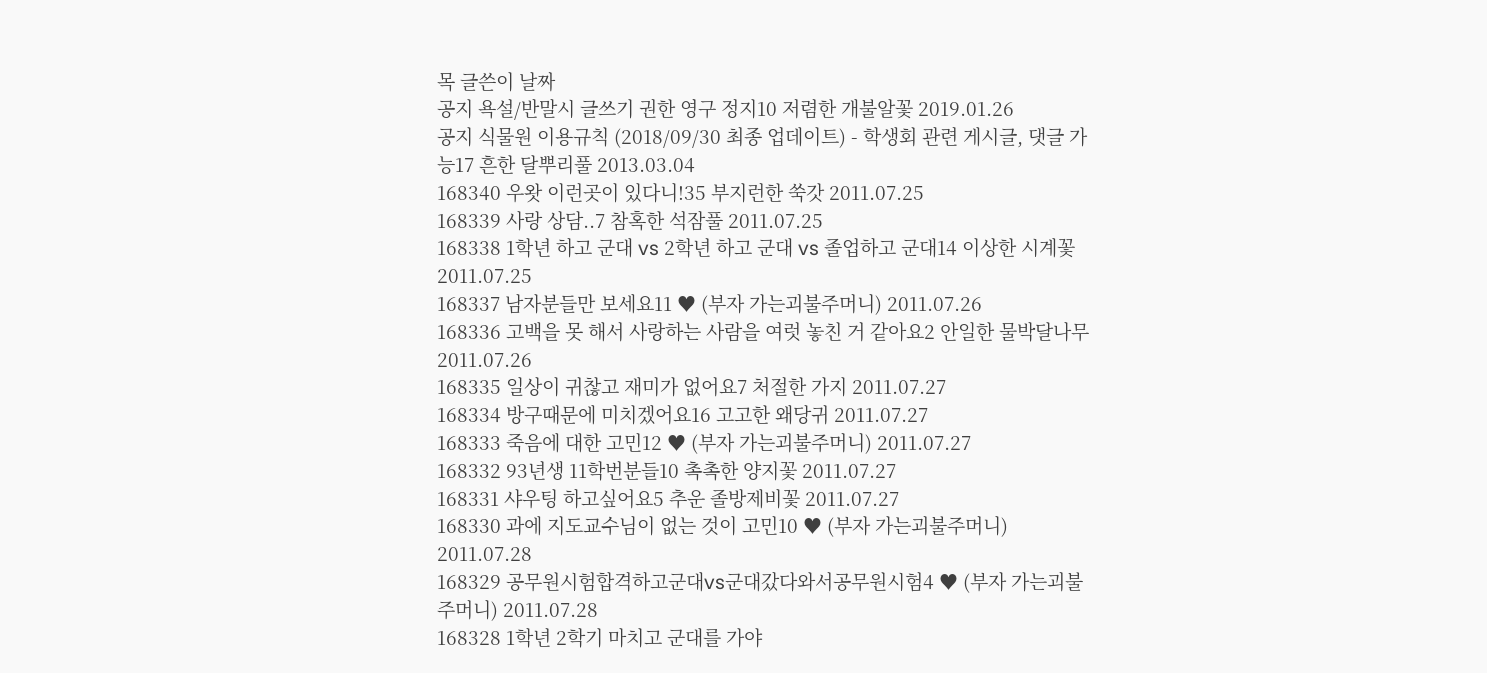목 글쓴이 날짜
공지 욕설/반말시 글쓰기 권한 영구 정지10 저렴한 개불알꽃 2019.01.26
공지 식물원 이용규칙 (2018/09/30 최종 업데이트) - 학생회 관련 게시글, 댓글 가능17 흔한 달뿌리풀 2013.03.04
168340 우왓 이런곳이 있다니!35 부지런한 쑥갓 2011.07.25
168339 사랑 상담..7 참혹한 석잠풀 2011.07.25
168338 1학년 하고 군대 vs 2학년 하고 군대 vs 졸업하고 군대14 이상한 시계꽃 2011.07.25
168337 남자분들만 보세요11 ♥ (부자 가는괴불주머니) 2011.07.26
168336 고백을 못 해서 사랑하는 사람을 여럿 놓친 거 같아요2 안일한 물박달나무 2011.07.26
168335 일상이 귀찮고 재미가 없어요7 처절한 가지 2011.07.27
168334 방구때문에 미치겠어요16 고고한 왜당귀 2011.07.27
168333 죽음에 대한 고민12 ♥ (부자 가는괴불주머니) 2011.07.27
168332 93년생 11학번분들10 촉촉한 양지꽃 2011.07.27
168331 샤우팅 하고싶어요5 추운 졸방제비꽃 2011.07.27
168330 과에 지도교수님이 없는 것이 고민10 ♥ (부자 가는괴불주머니) 2011.07.28
168329 공무원시험합격하고군대vs군대갔다와서공무원시험4 ♥ (부자 가는괴불주머니) 2011.07.28
168328 1학년 2학기 마치고 군대를 가야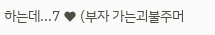하는데...7 ♥ (부자 가는괴불주머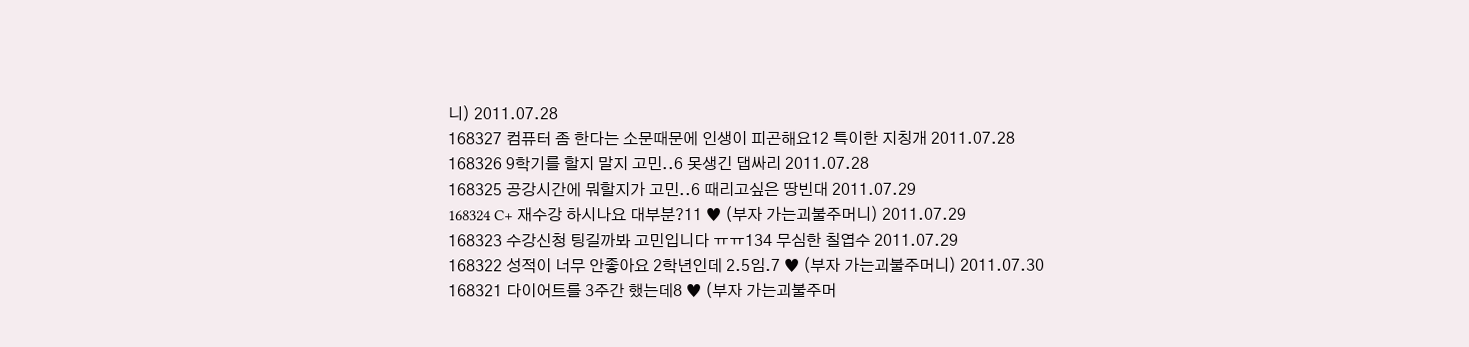니) 2011.07.28
168327 컴퓨터 좀 한다는 소문때문에 인생이 피곤해요12 특이한 지칭개 2011.07.28
168326 9학기를 할지 말지 고민..6 못생긴 댑싸리 2011.07.28
168325 공강시간에 뭐할지가 고민..6 때리고싶은 땅빈대 2011.07.29
168324 C+ 재수강 하시나요 대부분?11 ♥ (부자 가는괴불주머니) 2011.07.29
168323 수강신청 팅길까봐 고민입니다 ㅠㅠ134 무심한 칠엽수 2011.07.29
168322 성적이 너무 안좋아요 2학년인데 2.5임.7 ♥ (부자 가는괴불주머니) 2011.07.30
168321 다이어트를 3주간 했는데8 ♥ (부자 가는괴불주머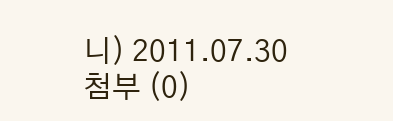니) 2011.07.30
첨부 (0)